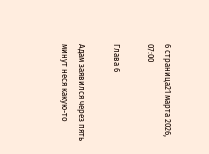6 страница21 марта 2026, 07:00

Глава 6

Адам заявился через пять минут неся какую-то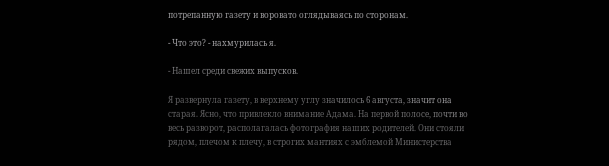потрепанную газету и воровато оглядываясь по сторонам.

- Что это? - нахмурилась я.

- Нашел среди свежих выпусков.

Я развернула газету, в верхнему углу значилось 6 августа, значит она старая. Ясно, что привлекло внимание Адама. На первой полосе, почти во весь разворот, располагалась фотография наших родителей. Они стояли рядом, плечом к плечу, в строгих мантиях с эмблемой Министерства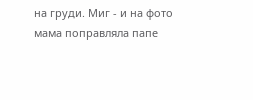на груди. Миг - и на фото мама поправляла папе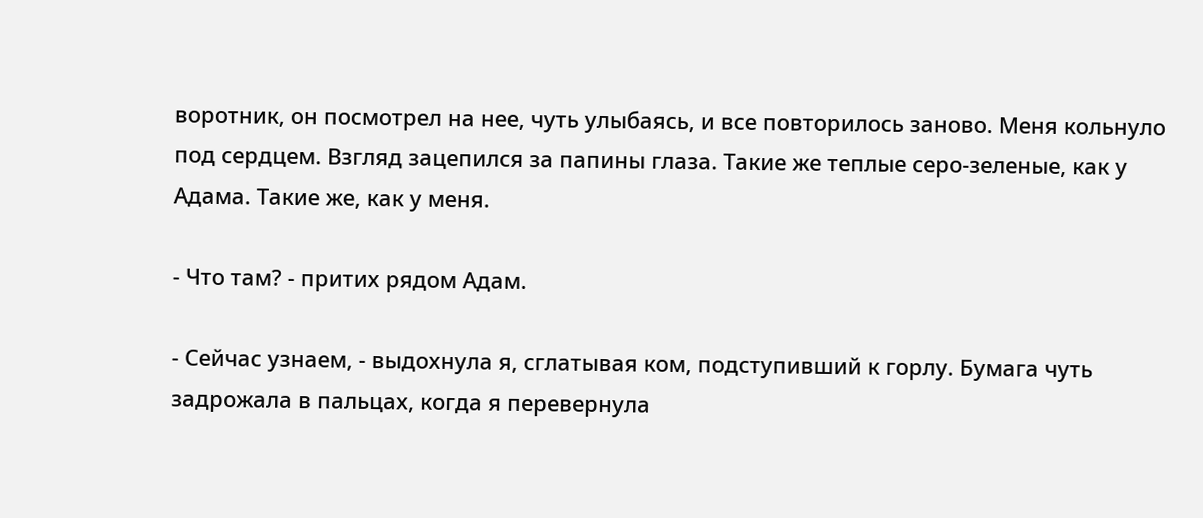воротник, он посмотрел на нее, чуть улыбаясь, и все повторилось заново. Меня кольнуло под сердцем. Взгляд зацепился за папины глаза. Такие же теплые серо-зеленые, как у Адама. Такие же, как у меня.

- Что там? - притих рядом Адам.

- Сейчас узнаем, - выдохнула я, сглатывая ком, подступивший к горлу. Бумага чуть задрожала в пальцах, когда я перевернула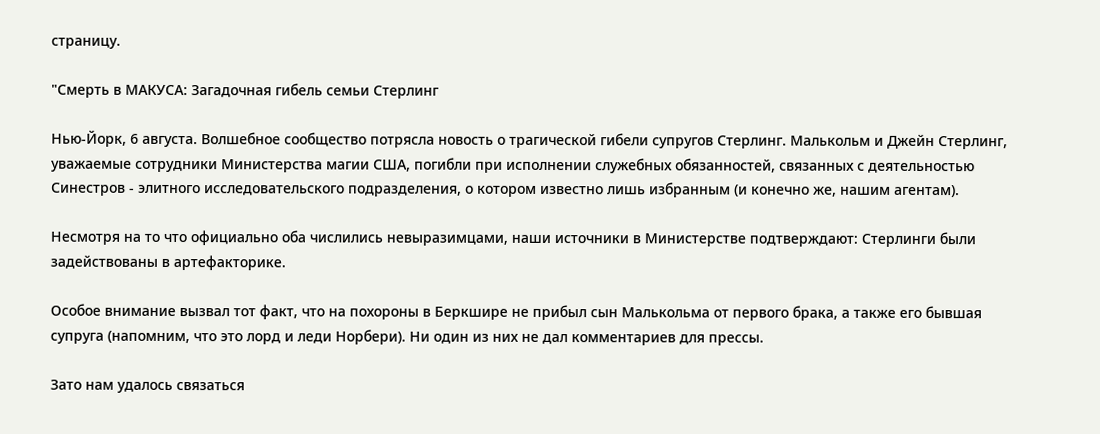страницу.

"Смерть в МАКУСА: Загадочная гибель семьи Стерлинг

Нью-Йорк, 6 августа. Волшебное сообщество потрясла новость о трагической гибели супругов Стерлинг. Малькольм и Джейн Стерлинг, уважаемые сотрудники Министерства магии США, погибли при исполнении служебных обязанностей, связанных с деятельностью Синестров - элитного исследовательского подразделения, о котором известно лишь избранным (и конечно же, нашим агентам).

Несмотря на то что официально оба числились невыразимцами, наши источники в Министерстве подтверждают: Стерлинги были задействованы в артефакторике.

Особое внимание вызвал тот факт, что на похороны в Беркшире не прибыл сын Малькольма от первого брака, а также его бывшая супруга (напомним, что это лорд и леди Норбери). Ни один из них не дал комментариев для прессы.

Зато нам удалось связаться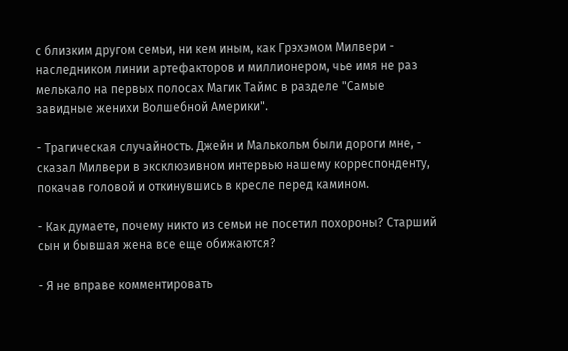с близким другом семьи, ни кем иным, как Грэхэмом Милвери - наследником линии артефакторов и миллионером, чье имя не раз мелькало на первых полосах Магик Таймс в разделе "Самые завидные женихи Волшебной Америки".

- Трагическая случайность. Джейн и Малькольм были дороги мне, - сказал Милвери в эксклюзивном интервью нашему корреспонденту, покачав головой и откинувшись в кресле перед камином.

- Как думаете, почему никто из семьи не посетил похороны? Старший сын и бывшая жена все еще обижаются?

- Я не вправе комментировать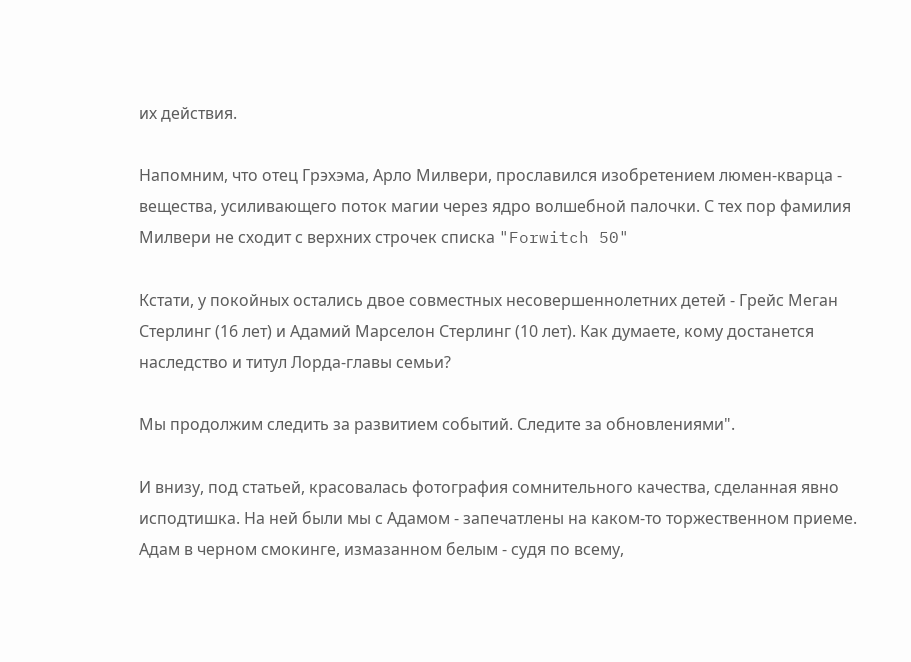их действия.

Напомним, что отец Грэхэма, Арло Милвери, прославился изобретением люмен-кварца - вещества, усиливающего поток магии через ядро волшебной палочки. С тех пор фамилия Милвери не сходит с верхних строчек списка "Forwitch 50"

Кстати, у покойных остались двое совместных несовершеннолетних детей - Грейс Меган Стерлинг (16 лет) и Адамий Марселон Стерлинг (10 лет). Как думаете, кому достанется наследство и титул Лорда-главы семьи?

Мы продолжим следить за развитием событий. Следите за обновлениями".

И внизу, под статьей, красовалась фотография сомнительного качества, сделанная явно исподтишка. На ней были мы с Адамом - запечатлены на каком-то торжественном приеме. Адам в черном смокинге, измазанном белым - судя по всему,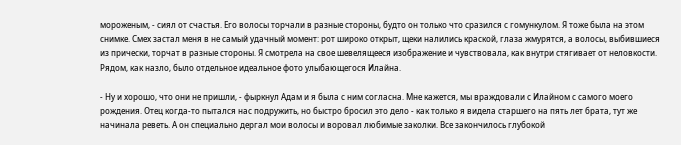мороженым, - сиял от счастья. Его волосы торчали в разные стороны, будто он только что сразился с гомункулом. Я тоже была на этом снимке. Смех застал меня в не самый удачный момент: рот широко открыт, щеки налились краской, глаза жмурятся, а волосы, выбившиеся из прически, торчат в разные стороны. Я смотрела на свое шевелящееся изображение и чувствовала, как внутри стягивает от неловкости. Рядом, как назло, было отдельное идеальное фото улыбающегося Илайна.

- Ну и хорошо, что они не пришли, - фыркнул Адам и я была с ним согласна. Мне кажется, мы враждовали с Илайном с самого моего рождения. Отец когда-то пытался нас подружить, но быстро бросил это дело - как только я видела старшего на пять лет брата, тут же начинала реветь. А он специально дергал мои волосы и воровал любимые заколки. Все закончилось глубокой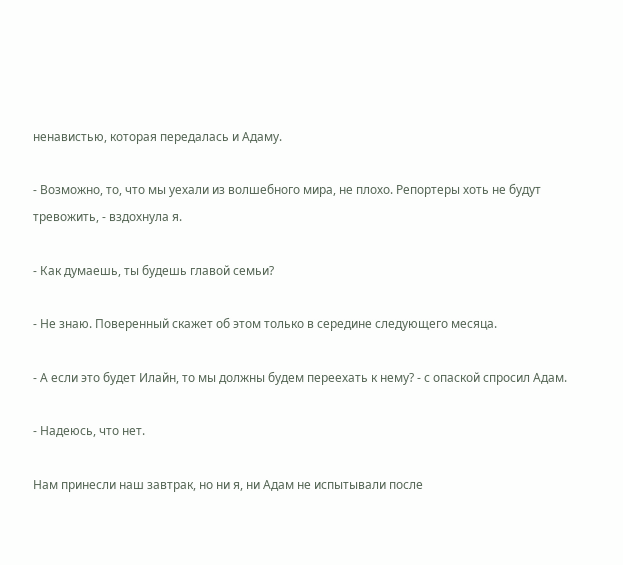ненавистью, которая передалась и Адаму.

- Возможно, то, что мы уехали из волшебного мира, не плохо. Репортеры хоть не будут тревожить, - вздохнула я.

- Как думаешь, ты будешь главой семьи?

- Не знаю. Поверенный скажет об этом только в середине следующего месяца.

- А если это будет Илайн, то мы должны будем переехать к нему? - с опаской спросил Адам.

- Надеюсь, что нет.

Нам принесли наш завтрак, но ни я, ни Адам не испытывали после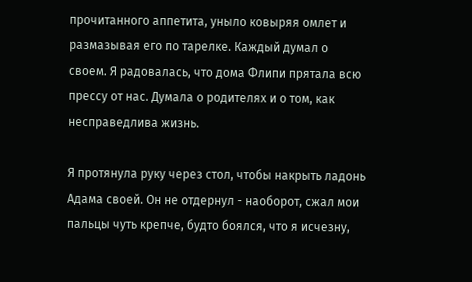прочитанного аппетита, уныло ковыряя омлет и размазывая его по тарелке. Каждый думал о своем. Я радовалась, что дома Флипи прятала всю прессу от нас. Думала о родителях и о том, как несправедлива жизнь.

Я протянула руку через стол, чтобы накрыть ладонь Адама своей. Он не отдернул - наоборот, сжал мои пальцы чуть крепче, будто боялся, что я исчезну,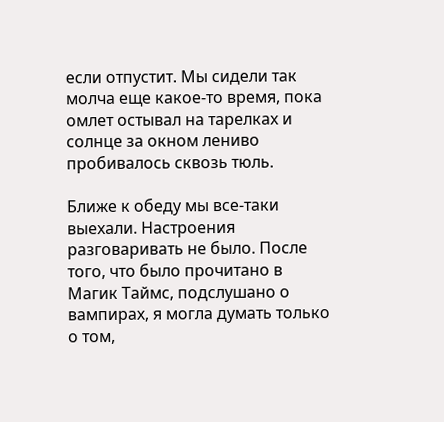если отпустит. Мы сидели так молча еще какое-то время, пока омлет остывал на тарелках и солнце за окном лениво пробивалось сквозь тюль.

Ближе к обеду мы все-таки выехали. Настроения разговаривать не было. После того, что было прочитано в Магик Таймс, подслушано о вампирах, я могла думать только о том,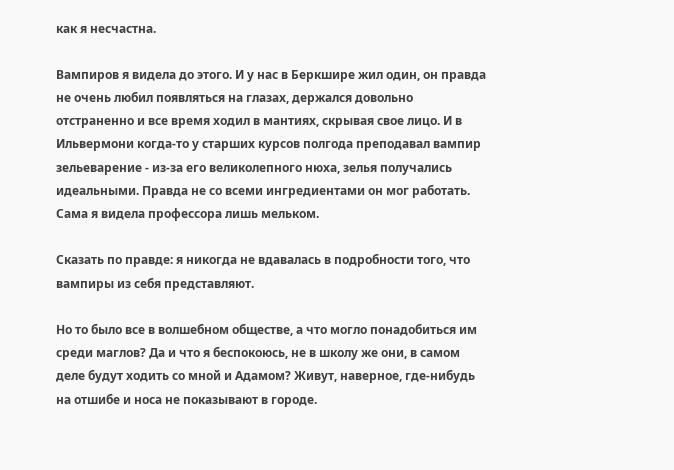как я несчастна.

Вампиров я видела до этого. И у нас в Беркшире жил один, он правда не очень любил появляться на глазах, держался довольно отстраненно и все время ходил в мантиях, скрывая свое лицо. И в Ильвермони когда-то у старших курсов полгода преподавал вампир зельеварение - из-за его великолепного нюха, зелья получались идеальными. Правда не со всеми ингредиентами он мог работать. Сама я видела профессора лишь мельком.

Сказать по правде: я никогда не вдавалась в подробности того, что вампиры из себя представляют.

Но то было все в волшебном обществе, а что могло понадобиться им среди маглов? Да и что я беспокоюсь, не в школу же они, в самом деле будут ходить со мной и Адамом? Живут, наверное, где-нибудь на отшибе и носа не показывают в городе.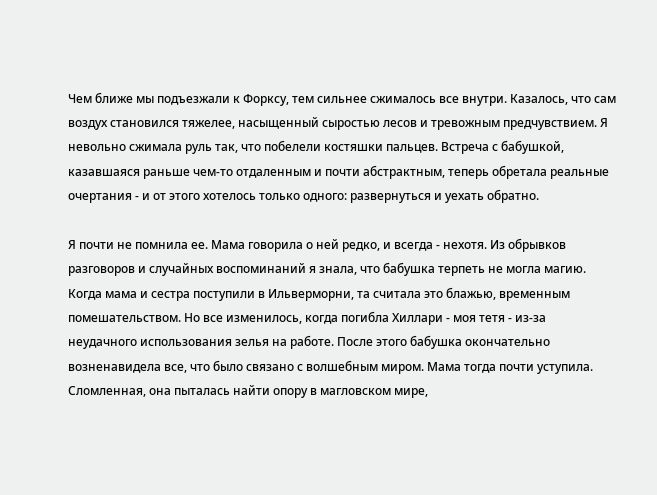Чем ближе мы подъезжали к Форксу, тем сильнее сжималось все внутри. Казалось, что сам воздух становился тяжелее, насыщенный сыростью лесов и тревожным предчувствием. Я невольно сжимала руль так, что побелели костяшки пальцев. Встреча с бабушкой, казавшаяся раньше чем-то отдаленным и почти абстрактным, теперь обретала реальные очертания - и от этого хотелось только одного: развернуться и уехать обратно.

Я почти не помнила ее. Мама говорила о ней редко, и всегда - нехотя. Из обрывков разговоров и случайных воспоминаний я знала, что бабушка терпеть не могла магию. Когда мама и сестра поступили в Ильверморни, та считала это блажью, временным помешательством. Но все изменилось, когда погибла Хиллари - моя тетя - из-за неудачного использования зелья на работе. После этого бабушка окончательно возненавидела все, что было связано с волшебным миром. Мама тогда почти уступила. Сломленная, она пыталась найти опору в магловском мире,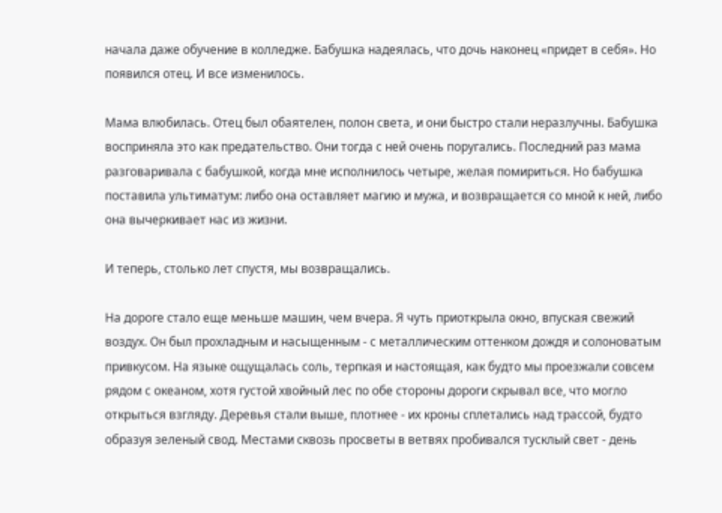начала даже обучение в колледже. Бабушка надеялась, что дочь наконец «придет в себя». Но появился отец. И все изменилось.

Мама влюбилась. Отец был обаятелен, полон света, и они быстро стали неразлучны. Бабушка восприняла это как предательство. Они тогда с ней очень поругались. Последний раз мама разговаривала с бабушкой, когда мне исполнилось четыре, желая помириться. Но бабушка поставила ультиматум: либо она оставляет магию и мужа, и возвращается со мной к ней, либо она вычеркивает нас из жизни.

И теперь, столько лет спустя, мы возвращались.

На дороге стало еще меньше машин, чем вчера. Я чуть приоткрыла окно, впуская свежий воздух. Он был прохладным и насыщенным - с металлическим оттенком дождя и солоноватым привкусом. На языке ощущалась соль, терпкая и настоящая, как будто мы проезжали совсем рядом с океаном, хотя густой хвойный лес по обе стороны дороги скрывал все, что могло открыться взгляду. Деревья стали выше, плотнее - их кроны сплетались над трассой, будто образуя зеленый свод. Местами сквозь просветы в ветвях пробивался тусклый свет - день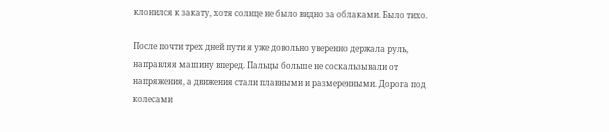клонился к закату, хотя солнце не было видно за облаками. Было тихо.

После почти трех дней пути я уже довольно уверенно держала руль, направляя машину вперед. Пальцы больше не соскальзывали от напряжения, а движения стали плавными и размеренными. Дорога под колесами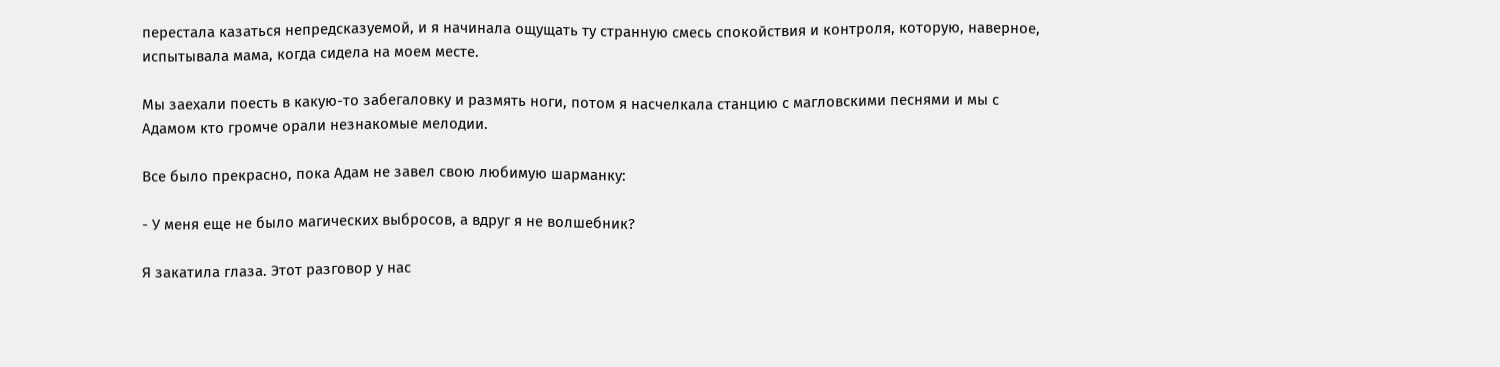перестала казаться непредсказуемой, и я начинала ощущать ту странную смесь спокойствия и контроля, которую, наверное, испытывала мама, когда сидела на моем месте.

Мы заехали поесть в какую-то забегаловку и размять ноги, потом я насчелкала станцию с магловскими песнями и мы с Адамом кто громче орали незнакомые мелодии.

Все было прекрасно, пока Адам не завел свою любимую шарманку:

- У меня еще не было магических выбросов, а вдруг я не волшебник?

Я закатила глаза. Этот разговор у нас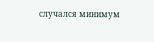случался минимум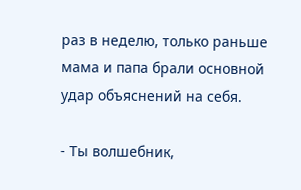раз в неделю, только раньше мама и папа брали основной удар объяснений на себя.

- Ты волшебник,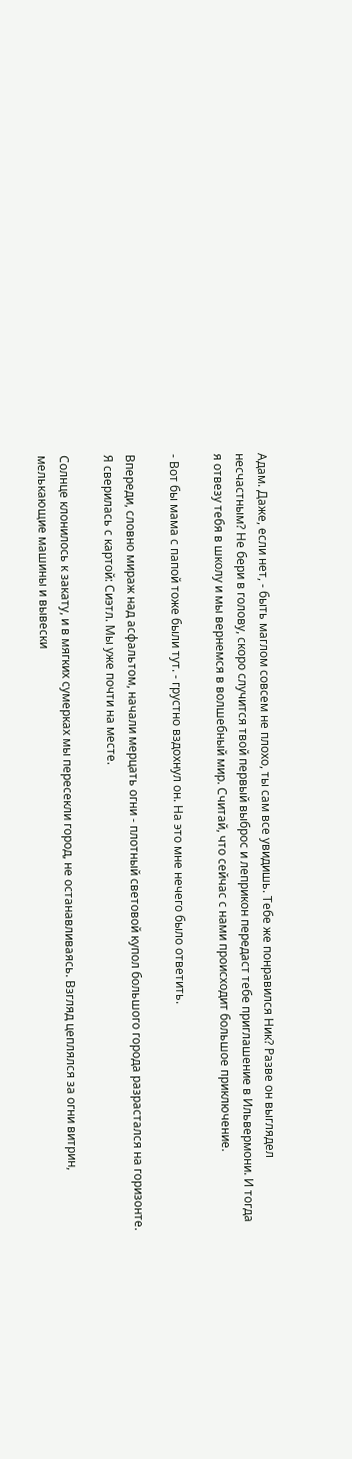Адам. Даже, если нет, - быть маглом совсем не плохо, ты сам все увидишь. Тебе же понравился Ник? Разве он выглядел несчастным? Не бери в голову, скоро случится твой первый выброс и леприкон передаст тебе приглашение в Ильвермони. И тогда я отвезу тебя в школу и мы вернемся в волшебный мир. Считай, что сейчас с нами происходит большое приключение.

- Вот бы мама с папой тоже были тут. - грустно вздохнул он. На это мне нечего было ответить.

Впереди, словно мираж над асфальтом, начали мерцать огни - плотный световой купол большого города разрастался на горизонте. Я сверилась с картой: Сиэтл. Мы уже почти на месте.

Солнце клонилось к закату, и в мягких сумерках мы пересекли город, не останавливаясь. Взгляд цеплялся за огни витрин, мелькающие машины и вывески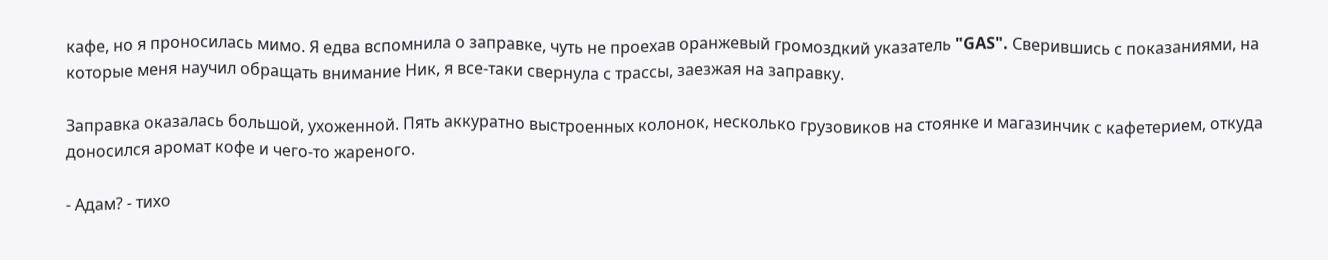кафе, но я проносилась мимо. Я едва вспомнила о заправке, чуть не проехав оранжевый громоздкий указатель "GAS". Сверившись с показаниями, на которые меня научил обращать внимание Ник, я все-таки свернула с трассы, заезжая на заправку.

Заправка оказалась большой, ухоженной. Пять аккуратно выстроенных колонок, несколько грузовиков на стоянке и магазинчик с кафетерием, откуда доносился аромат кофе и чего-то жареного.

- Адам? - тихо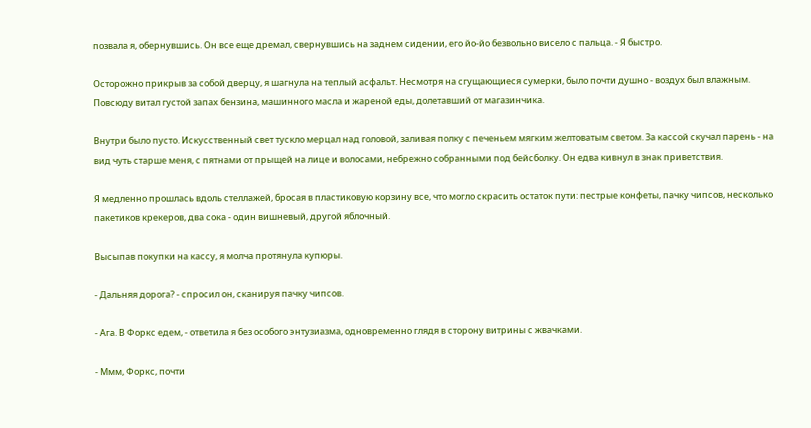позвала я, обернувшись. Он все еще дремал, свернувшись на заднем сидении, его йо-йо безвольно висело с пальца. - Я быстро.

Осторожно прикрыв за собой дверцу, я шагнула на теплый асфальт. Несмотря на сгущающиеся сумерки, было почти душно - воздух был влажным. Повсюду витал густой запах бензина, машинного масла и жареной еды, долетавший от магазинчика.

Внутри было пусто. Искусственный свет тускло мерцал над головой, заливая полку с печеньем мягким желтоватым светом. За кассой скучал парень - на вид чуть старше меня, с пятнами от прыщей на лице и волосами, небрежно собранными под бейсболку. Он едва кивнул в знак приветствия.

Я медленно прошлась вдоль стеллажей, бросая в пластиковую корзину все, что могло скрасить остаток пути: пестрые конфеты, пачку чипсов, несколько пакетиков крекеров, два сока - один вишневый, другой яблочный.

Высыпав покупки на кассу, я молча протянула купюры.

- Дальняя дорога? - спросил он, сканируя пачку чипсов.

- Ага. В Форкс едем, - ответила я без особого энтузиазма, одновременно глядя в сторону витрины с жвачками.

- Ммм, Форкс, почти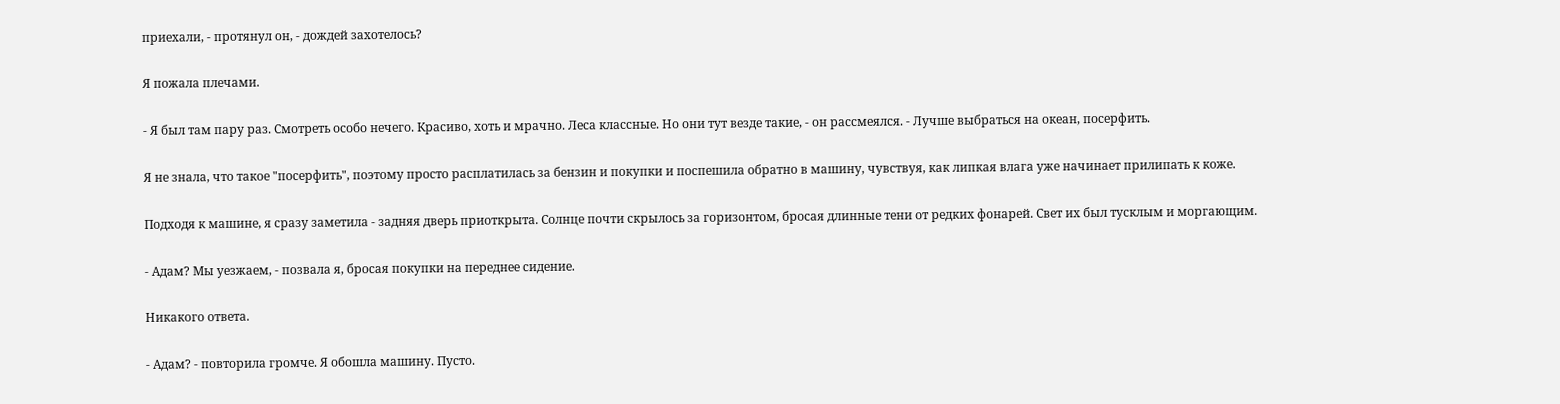приехали, - протянул он, - дождей захотелось?

Я пожала плечами.

- Я был там пару раз. Смотреть особо нечего. Красиво, хоть и мрачно. Леса классные. Но они тут везде такие, - он рассмеялся. - Лучше выбраться на океан, посерфить.

Я не знала, что такое "посерфить", поэтому просто расплатилась за бензин и покупки и поспешила обратно в машину, чувствуя, как липкая влага уже начинает прилипать к коже.

Подходя к машине, я сразу заметила - задняя дверь приоткрыта. Солнце почти скрылось за горизонтом, бросая длинные тени от редких фонарей. Свет их был тусклым и моргающим.

- Адам? Мы уезжаем, - позвала я, бросая покупки на переднее сидение.

Никакого ответа.

- Адам? - повторила громче. Я обошла машину. Пусто.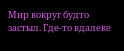Мир вокруг будто застыл. Где-то вдалеке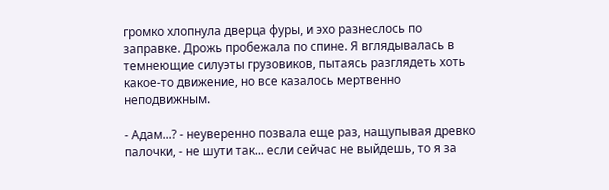громко хлопнула дверца фуры, и эхо разнеслось по заправке. Дрожь пробежала по спине. Я вглядывалась в темнеющие силуэты грузовиков, пытаясь разглядеть хоть какое-то движение, но все казалось мертвенно неподвижным.

- Адам...? - неуверенно позвала еще раз, нащупывая древко палочки, - не шути так... если сейчас не выйдешь, то я за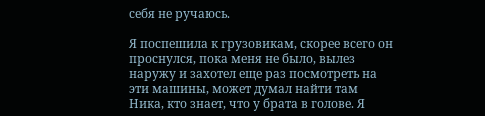себя не ручаюсь.

Я поспешила к грузовикам, скорее всего он проснулся, пока меня не было, вылез наружу и захотел еще раз посмотреть на эти машины, может думал найти там Ника, кто знает, что у брата в голове. Я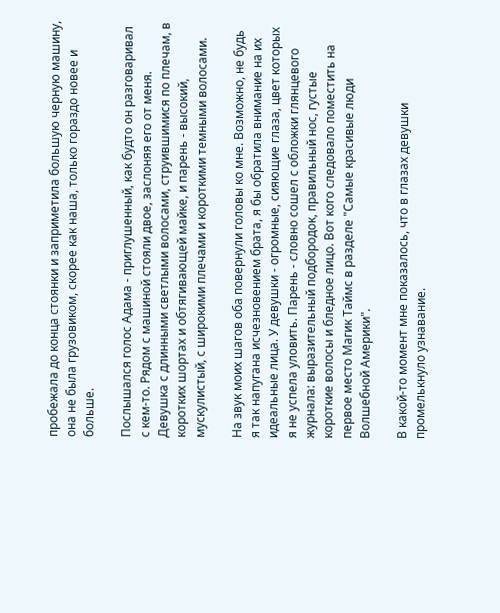пробежала до конца стоянки и заприметила большую черную машину, она не была грузовиком, скорее как наша, только гораздо новее и больше.

Послышался голос Адама - приглушенный, как будто он разговаривал с кем-то. Рядом с машиной стояли двое, заслоняя его от меня. Девушка с длинными светлыми волосами, струившимися по плечам, в коротких шортах и обтягивающей майке, и парень - высокий, мускулистый, с широкими плечами и короткими темными волосами.

На звук моих шагов оба повернули головы ко мне. Возможно, не будь я так напугана исчезновением брата, я бы обратила внимание на их идеальные лица. У девушки - огромные, сияющие глаза, цвет которых я не успела уловить. Парень - словно сошел с обложки глянцевого журнала: выразительный подбородок, правильный нос, густые короткие волосы и бледное лицо. Вот кого следовало поместить на первое место Магик Таймс в разделе "Самые красивые люди Волшебной Америки".

В какой-то момент мне показалось, что в глазах девушки промелькнуло узнавание.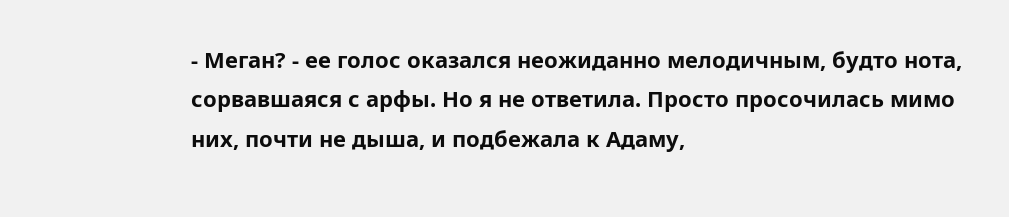- Меган? - ее голос оказался неожиданно мелодичным, будто нота, сорвавшаяся с арфы. Но я не ответила. Просто просочилась мимо них, почти не дыша, и подбежала к Адаму,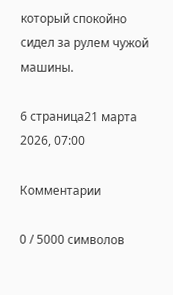который спокойно сидел за рулем чужой машины.

6 страница21 марта 2026, 07:00

Комментарии

0 / 5000 символов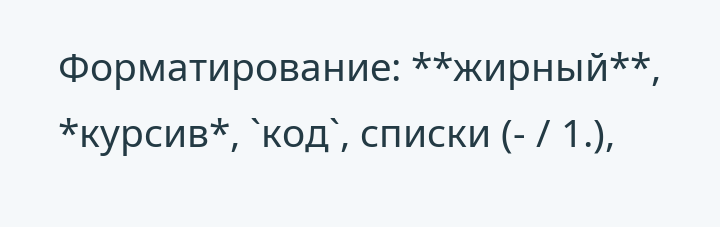Форматирование: **жирный**, *курсив*, `код`, списки (- / 1.),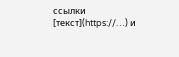ссылки [текст](https://…) и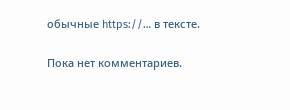обычные https://… в тексте.

Пока нет комментариев.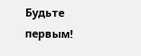Будьте первым!